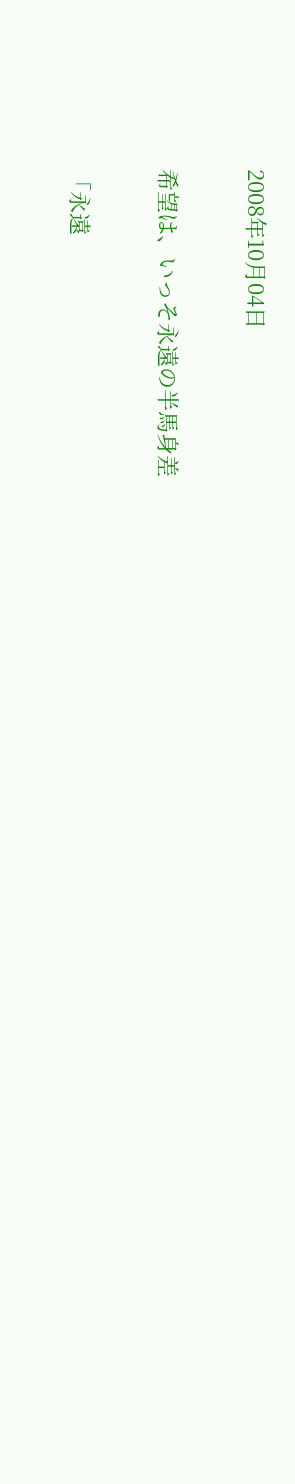2008年10月04日

希望は、いっそ永遠の半馬身差

「永遠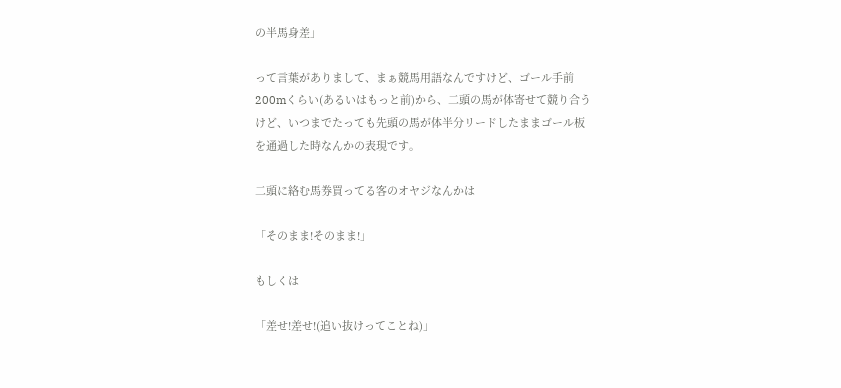の半馬身差」

って言葉がありまして、まぁ競馬用語なんですけど、ゴール手前200mくらい(あるいはもっと前)から、二頭の馬が体寄せて競り合うけど、いつまでたっても先頭の馬が体半分リードしたままゴール板を通過した時なんかの表現です。

二頭に絡む馬券買ってる客のオヤジなんかは

「そのまま!そのまま!」

もしくは

「差せ!差せ!(追い抜けってことね)」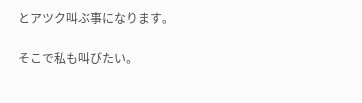とアツク叫ぶ事になります。

そこで私も叫びたい。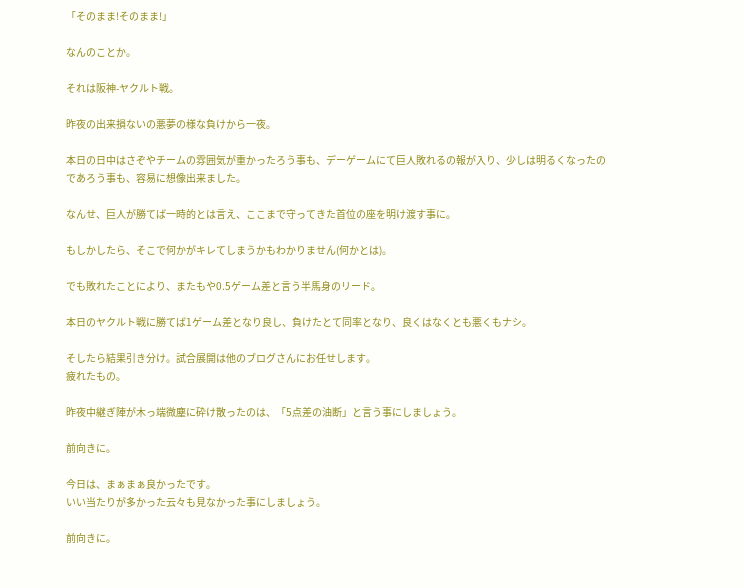「そのまま!そのまま!」

なんのことか。

それは阪神-ヤクルト戦。

昨夜の出来損ないの悪夢の様な負けから一夜。

本日の日中はさぞやチームの雰囲気が重かったろう事も、デーゲームにて巨人敗れるの報が入り、少しは明るくなったのであろう事も、容易に想像出来ました。

なんせ、巨人が勝てば一時的とは言え、ここまで守ってきた首位の座を明け渡す事に。

もしかしたら、そこで何かがキレてしまうかもわかりません(何かとは)。

でも敗れたことにより、またもや0.5ゲーム差と言う半馬身のリード。

本日のヤクルト戦に勝てば1ゲーム差となり良し、負けたとて同率となり、良くはなくとも悪くもナシ。

そしたら結果引き分け。試合展開は他のブログさんにお任せします。
疲れたもの。

昨夜中継ぎ陣が木っ端微塵に砕け散ったのは、「5点差の油断」と言う事にしましょう。

前向きに。

今日は、まぁまぁ良かったです。
いい当たりが多かった云々も見なかった事にしましょう。

前向きに。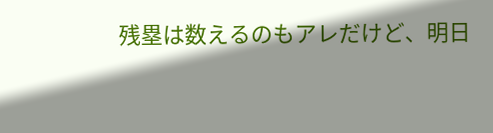残塁は数えるのもアレだけど、明日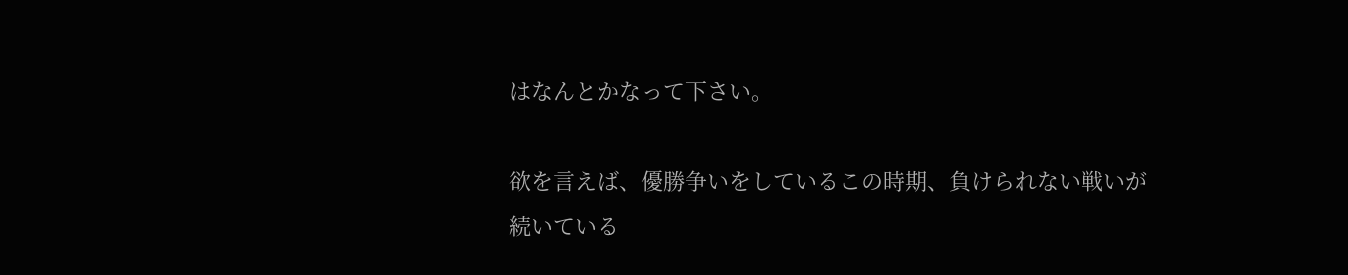はなんとかなって下さい。

欲を言えば、優勝争いをしているこの時期、負けられない戦いが続いている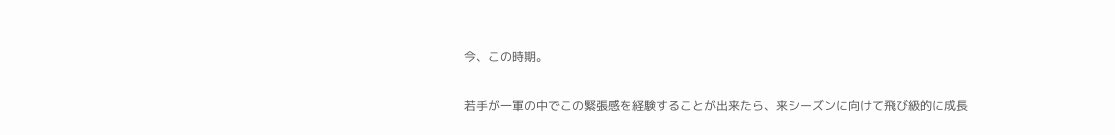今、この時期。

若手が一軍の中でこの緊張感を経験することが出来たら、来シーズンに向けて飛び級的に成長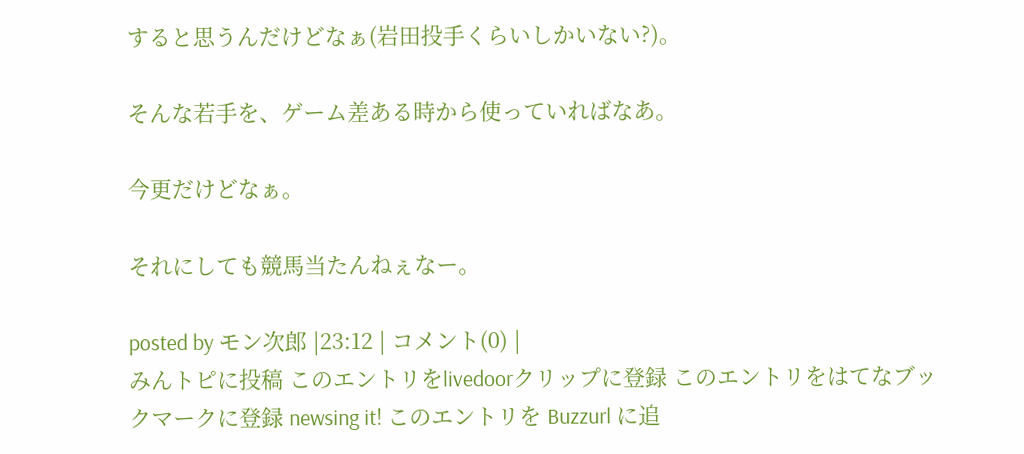すると思うんだけどなぁ(岩田投手くらいしかいない?)。

そんな若手を、ゲーム差ある時から使っていればなあ。

今更だけどなぁ。

それにしても競馬当たんねぇなー。

posted by モン次郎 |23:12 | コメント(0) |
みんトピに投稿 このエントリをlivedoorクリップに登録 このエントリをはてなブックマークに登録 newsing it! このエントリを Buzzurl に追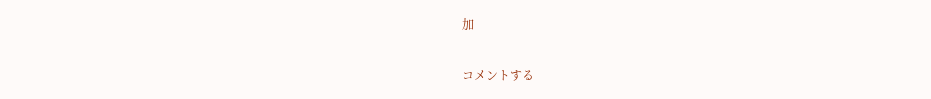加

コメントする